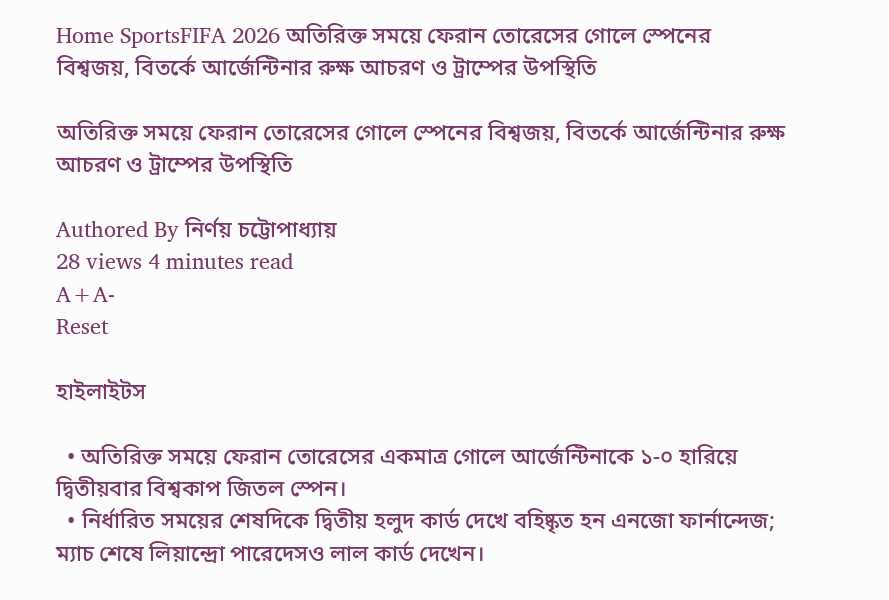Home SportsFIFA 2026 অতিরিক্ত সময়ে ফেরান তোরেসের গোলে স্পেনের বিশ্বজয়, বিতর্কে আর্জেন্টিনার রুক্ষ আচরণ ও ট্রাম্পের উপস্থিতি

অতিরিক্ত সময়ে ফেরান তোরেসের গোলে স্পেনের বিশ্বজয়, বিতর্কে আর্জেন্টিনার রুক্ষ আচরণ ও ট্রাম্পের উপস্থিতি

Authored By নির্ণয় চট্টোপাধ্যায়
28 views 4 minutes read
A+A-
Reset

হাইলাইটস

  • অতিরিক্ত সময়ে ফেরান তোরেসের একমাত্র গোলে আর্জেন্টিনাকে ১-০ হারিয়ে দ্বিতীয়বার বিশ্বকাপ জিতল স্পেন।
  • নির্ধারিত সময়ের শেষদিকে দ্বিতীয় হলুদ কার্ড দেখে বহিষ্কৃত হন এনজো ফার্নান্দেজ; ম্যাচ শেষে লিয়ান্দ্রো পারেদেসও লাল কার্ড দেখেন।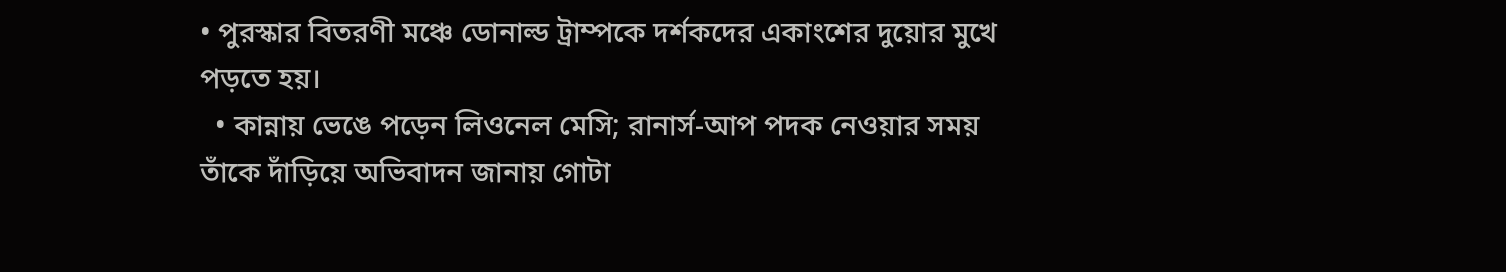• পুরস্কার বিতরণী মঞ্চে ডোনাল্ড ট্রাম্পকে দর্শকদের একাংশের দুয়োর মুখে পড়তে হয়।
  • কান্নায় ভেঙে পড়েন লিওনেল মেসি; রানার্স-আপ পদক নেওয়ার সময় তাঁকে দাঁড়িয়ে অভিবাদন জানায় গোটা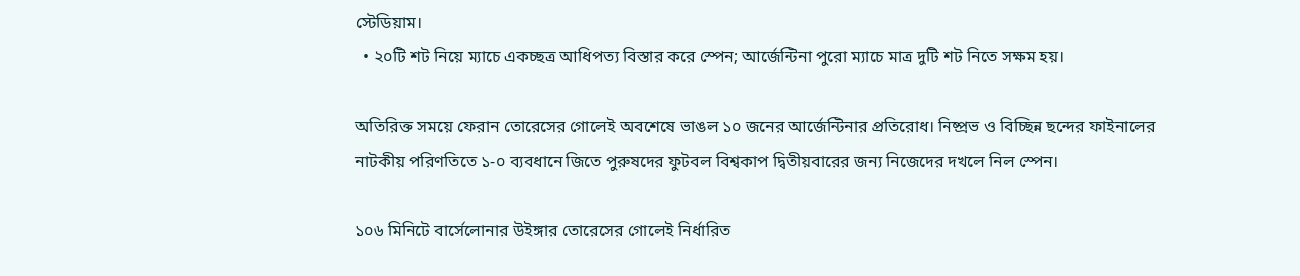স্টেডিয়াম।
  • ২০টি শট নিয়ে ম্যাচে একচ্ছত্র আধিপত্য বিস্তার করে স্পেন; আর্জেন্টিনা পুরো ম্যাচে মাত্র দুটি শট নিতে সক্ষম হয়।

অতিরিক্ত সময়ে ফেরান তোরেসের গোলেই অবশেষে ভাঙল ১০ জনের আর্জেন্টিনার প্রতিরোধ। নিষ্প্রভ ও বিচ্ছিন্ন ছন্দের ফাইনালের নাটকীয় পরিণতিতে ১-০ ব্যবধানে জিতে পুরুষদের ফুটবল বিশ্বকাপ দ্বিতীয়বারের জন্য নিজেদের দখলে নিল স্পেন।

১০৬ মিনিটে বার্সেলোনার উইঙ্গার তোরেসের গোলেই নির্ধারিত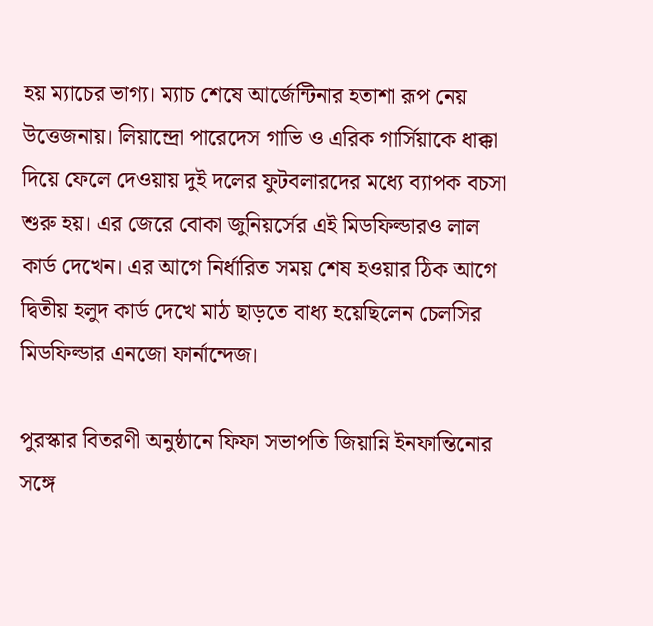হয় ম্যাচের ভাগ্য। ম্যাচ শেষে আর্জেন্টিনার হতাশা রূপ নেয় উত্তেজনায়। লিয়ান্দ্রো পারেদেস গাভি ও এরিক গার্সিয়াকে ধাক্কা দিয়ে ফেলে দেওয়ায় দুই দলের ফুটবলারদের মধ্যে ব্যাপক বচসা শুরু হয়। এর জেরে বোকা জুনিয়র্সের এই মিডফিল্ডারও লাল কার্ড দেখেন। এর আগে নির্ধারিত সময় শেষ হওয়ার ঠিক আগে দ্বিতীয় হলুদ কার্ড দেখে মাঠ ছাড়তে বাধ্য হয়েছিলেন চেলসির মিডফিল্ডার এনজো ফার্নান্দেজ।

পুরস্কার বিতরণী অনুষ্ঠানে ফিফা সভাপতি জিয়ান্নি ইনফান্তিনোর সঙ্গে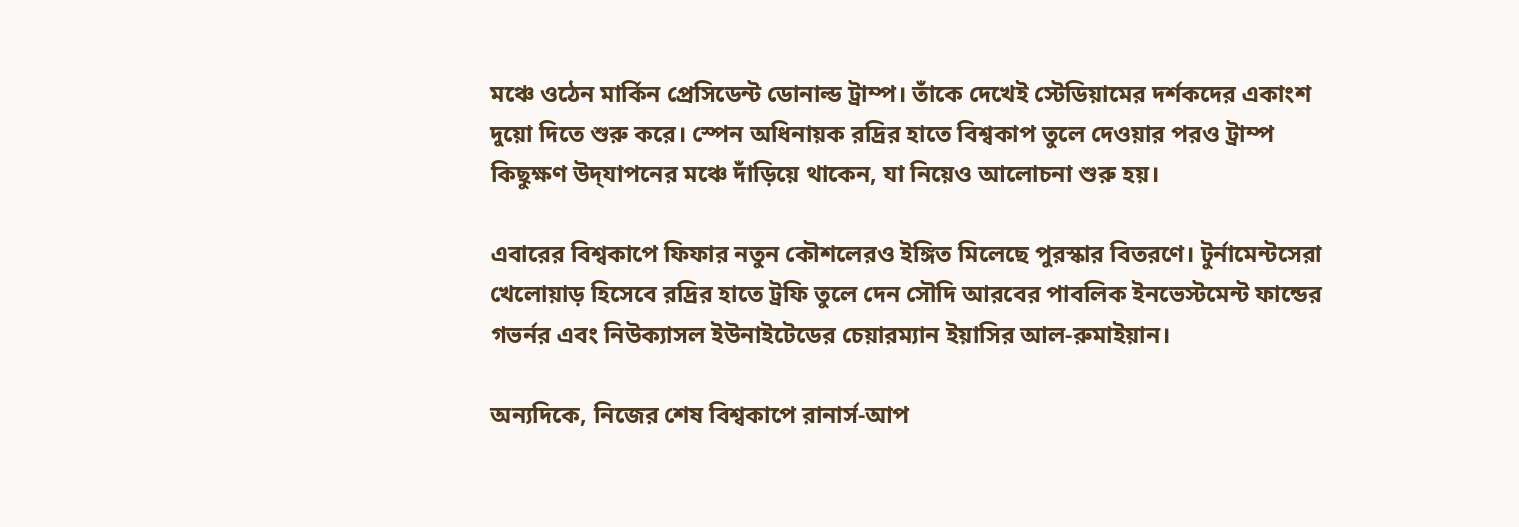মঞ্চে ওঠেন মার্কিন প্রেসিডেন্ট ডোনাল্ড ট্রাম্প। তাঁকে দেখেই স্টেডিয়ামের দর্শকদের একাংশ দুয়ো দিতে শুরু করে। স্পেন অধিনায়ক রদ্রির হাতে বিশ্বকাপ তুলে দেওয়ার পরও ট্রাম্প কিছুক্ষণ উদ্‌যাপনের মঞ্চে দাঁড়িয়ে থাকেন, যা নিয়েও আলোচনা শুরু হয়।

এবারের বিশ্বকাপে ফিফার নতুন কৌশলেরও ইঙ্গিত মিলেছে পুরস্কার বিতরণে। টুর্নামেন্টসেরা খেলোয়াড় হিসেবে রদ্রির হাতে ট্রফি তুলে দেন সৌদি আরবের পাবলিক ইনভেস্টমেন্ট ফান্ডের গভর্নর এবং নিউক্যাসল ইউনাইটেডের চেয়ারম্যান ইয়াসির আল-রুমাইয়ান।

অন্যদিকে, নিজের শেষ বিশ্বকাপে রানার্স-আপ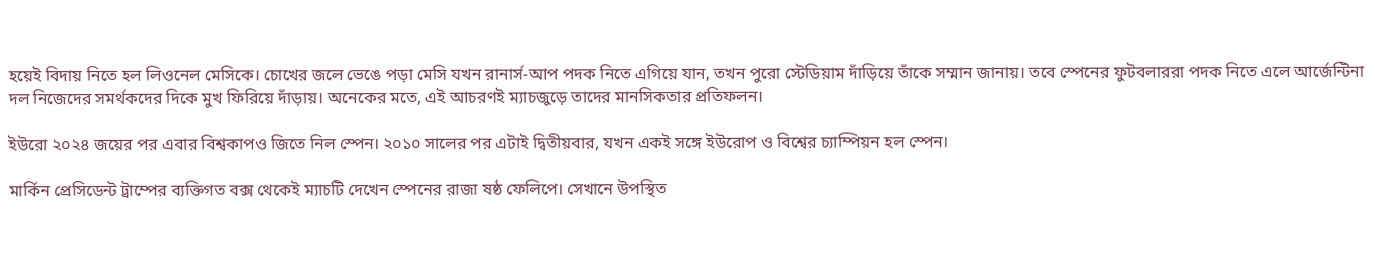হয়েই বিদায় নিতে হল লিওনেল মেসিকে। চোখের জলে ভেঙে পড়া মেসি যখন রানার্স-আপ পদক নিতে এগিয়ে যান, তখন পুরো স্টেডিয়াম দাঁড়িয়ে তাঁকে সম্মান জানায়। তবে স্পেনের ফুটবলাররা পদক নিতে এলে আর্জেন্টিনা দল নিজেদের সমর্থকদের দিকে মুখ ফিরিয়ে দাঁড়ায়। অনেকের মতে, এই আচরণই ম্যাচজুড়ে তাদের মানসিকতার প্রতিফলন।

ইউরো ২০২৪ জয়ের পর এবার বিশ্বকাপও জিতে নিল স্পেন। ২০১০ সালের পর এটাই দ্বিতীয়বার, যখন একই সঙ্গে ইউরোপ ও বিশ্বের চ্যাম্পিয়ন হল স্পেন।

মার্কিন প্রেসিডেন্ট ট্রাম্পের ব্যক্তিগত বক্স থেকেই ম্যাচটি দেখেন স্পেনের রাজা ষষ্ঠ ফেলিপে। সেখানে উপস্থিত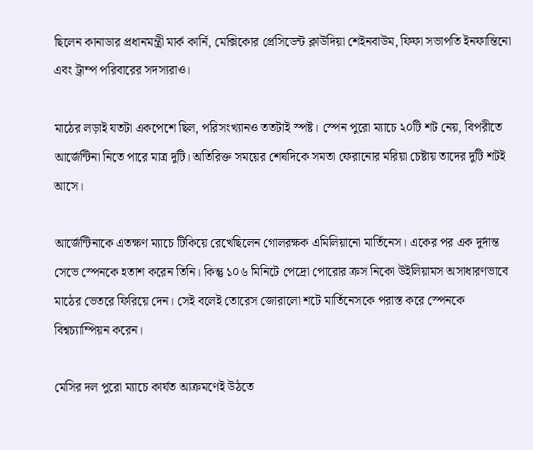ছিলেন কানাডার প্রধানমন্ত্রী মার্ক কার্নি, মেক্সিকোর প্রেসিডেন্ট ক্লাউদিয়া শেইনবাউম, ফিফা সভাপতি ইনফান্তিনো এবং ট্রাম্প পরিবারের সদস্যরাও।

মাঠের লড়াই যতটা একপেশে ছিল, পরিসংখ্যানও ততটাই স্পষ্ট। স্পেন পুরো ম্যাচে ২০টি শট নেয়, বিপরীতে আর্জেন্টিনা নিতে পারে মাত্র দুটি। অতিরিক্ত সময়ের শেষদিকে সমতা ফেরানোর মরিয়া চেষ্টায় তাদের দুটি শটই আসে।

আর্জেন্টিনাকে এতক্ষণ ম্যাচে টিকিয়ে রেখেছিলেন গোলরক্ষক এমিলিয়ানো মার্তিনেস। একের পর এক দুর্দান্ত সেভে স্পেনকে হতাশ করেন তিনি। কিন্তু ১০৬ মিনিটে পেদ্রো পোরোর ক্রস নিকো উইলিয়ামস অসাধারণভাবে মাঠের ভেতরে ফিরিয়ে দেন। সেই বলেই তোরেস জোরালো শটে মার্তিনেসকে পরাস্ত করে স্পেনকে বিশ্বচ্যাম্পিয়ন করেন।

মেসির দল পুরো ম্যাচে কার্যত আক্রমণেই উঠতে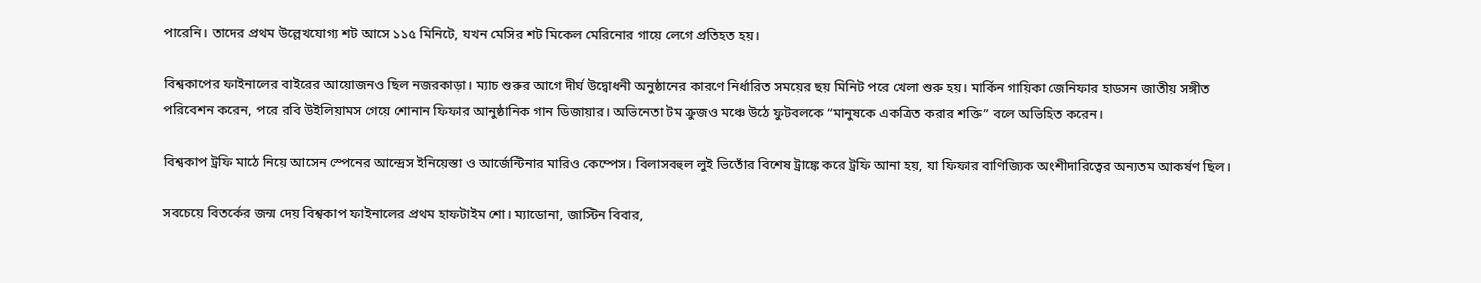পারেনি। তাদের প্রথম উল্লেখযোগ্য শট আসে ১১৫ মিনিটে, যখন মেসির শট মিকেল মেরিনোর গায়ে লেগে প্রতিহত হয়।

বিশ্বকাপের ফাইনালের বাইরের আয়োজনও ছিল নজরকাড়া। ম্যাচ শুরুর আগে দীর্ঘ উদ্বোধনী অনুষ্ঠানের কারণে নির্ধারিত সময়ের ছয় মিনিট পরে খেলা শুরু হয়। মার্কিন গায়িকা জেনিফার হাডসন জাতীয় সঙ্গীত পরিবেশন করেন, পরে রবি উইলিয়ামস গেয়ে শোনান ফিফার আনুষ্ঠানিক গান ডিজায়ার। অভিনেতা টম ক্রুজও মঞ্চে উঠে ফুটবলকে “মানুষকে একত্রিত করার শক্তি” বলে অভিহিত করেন।

বিশ্বকাপ ট্রফি মাঠে নিয়ে আসেন স্পেনের আন্দ্রেস ইনিয়েস্তা ও আর্জেন্টিনার মারিও কেম্পেস। বিলাসবহুল লুই ভিতোঁর বিশেষ ট্রাঙ্কে করে ট্রফি আনা হয়, যা ফিফার বাণিজ্যিক অংশীদারিত্বের অন্যতম আকর্ষণ ছিল।

সবচেয়ে বিতর্কের জন্ম দেয় বিশ্বকাপ ফাইনালের প্রথম হাফটাইম শো। ম্যাডোনা, জাস্টিন বিবার,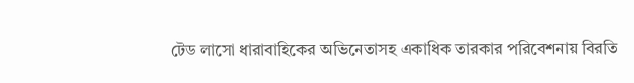টেড লাসো ধারাবাহিকের অভিনেতাসহ একাধিক তারকার পরিবেশনায় বিরতি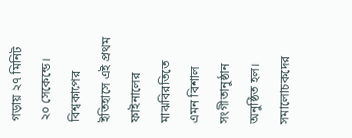গড়ায় ২৭ মিনিট ২০ সেকেন্ডে। বিশ্বকাপের ইতিহাসে এই প্রথম ফাইনালের মাঝবিরতিতে এমন বিশাল সংগীতানুষ্ঠান অনুষ্ঠিত হল। সমালোচকদের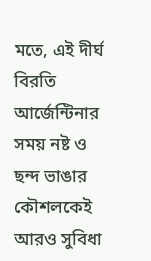মতে, এই দীর্ঘ বিরতি আর্জেন্টিনার সময় নষ্ট ও ছন্দ ভাঙার কৌশলকেই আরও সুবিধা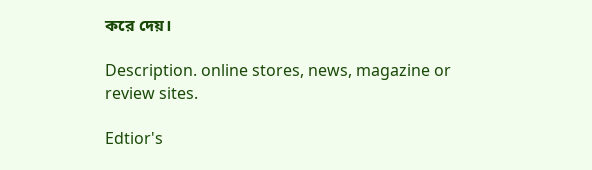করে দেয়।

Description. online stores, news, magazine or review sites.

Edtior's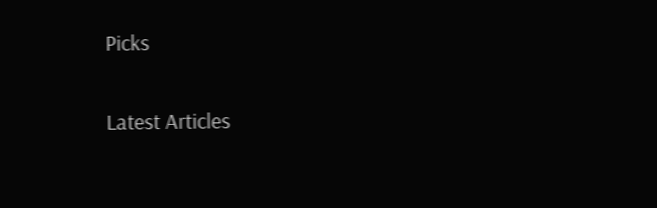Picks

Latest Articles